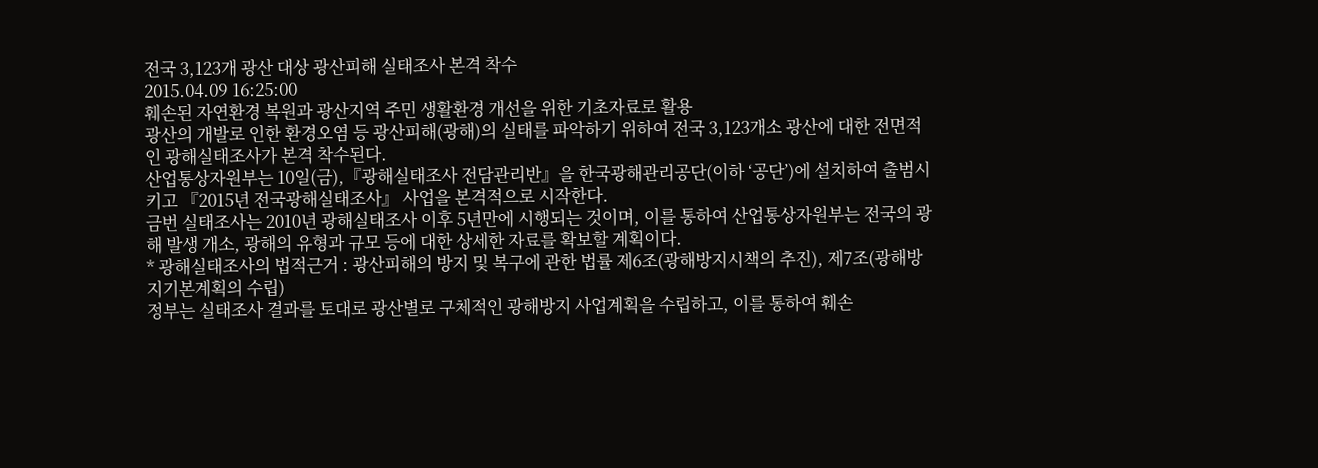전국 3,123개 광산 대상 광산피해 실태조사 본격 착수
2015.04.09 16:25:00
훼손된 자연환경 복원과 광산지역 주민 생활환경 개선을 위한 기초자료로 활용
광산의 개발로 인한 환경오염 등 광산피해(광해)의 실태를 파악하기 위하여 전국 3,123개소 광산에 대한 전면적인 광해실태조사가 본격 착수된다.
산업통상자원부는 10일(금),『광해실태조사 전담관리반』을 한국광해관리공단(이하 ‘공단’)에 설치하여 출범시키고 『2015년 전국광해실태조사』 사업을 본격적으로 시작한다.
금번 실태조사는 2010년 광해실태조사 이후 5년만에 시행되는 것이며, 이를 통하여 산업통상자원부는 전국의 광해 발생 개소, 광해의 유형과 규모 등에 대한 상세한 자료를 확보할 계획이다.
* 광해실태조사의 법적근거 : 광산피해의 방지 및 복구에 관한 법률 제6조(광해방지시책의 추진), 제7조(광해방지기본계획의 수립)
정부는 실태조사 결과를 토대로 광산별로 구체적인 광해방지 사업계획을 수립하고, 이를 통하여 훼손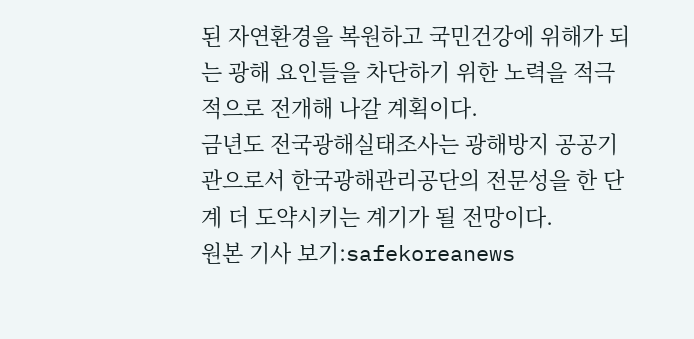된 자연환경을 복원하고 국민건강에 위해가 되는 광해 요인들을 차단하기 위한 노력을 적극적으로 전개해 나갈 계획이다.
금년도 전국광해실태조사는 광해방지 공공기관으로서 한국광해관리공단의 전문성을 한 단계 더 도약시키는 계기가 될 전망이다.
원본 기사 보기:safekoreanews